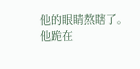他的眼睛熬瞎了。
他跪在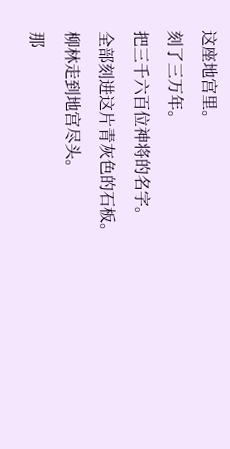这座地宫里。
刻了三万年。
把三千六百位神将的名字。
全部刻进这片青灰色的石板。
柳林走到地宫尽头。
那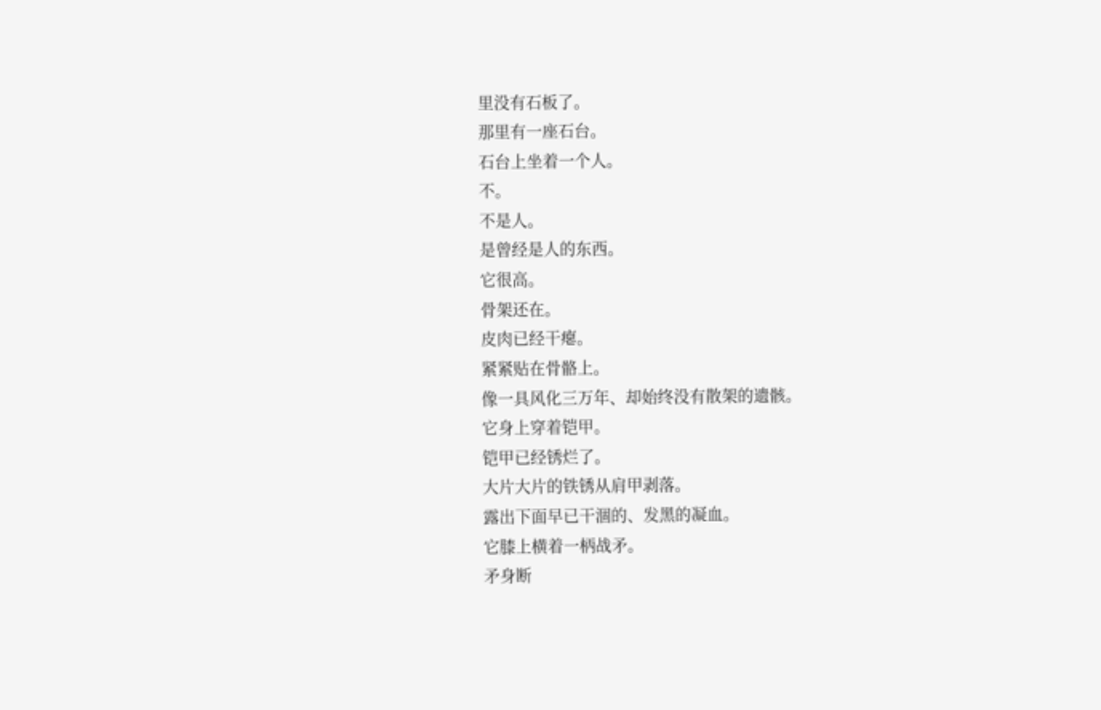里没有石板了。
那里有一座石台。
石台上坐着一个人。
不。
不是人。
是曾经是人的东西。
它很高。
骨架还在。
皮肉已经干瘪。
紧紧贴在骨骼上。
像一具风化三万年、却始终没有散架的遗骸。
它身上穿着铠甲。
铠甲已经锈烂了。
大片大片的铁锈从肩甲剥落。
露出下面早已干涸的、发黑的凝血。
它膝上横着一柄战矛。
矛身断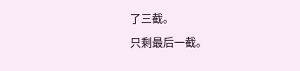了三截。
只剩最后一截。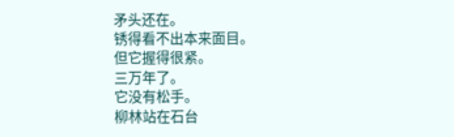矛头还在。
锈得看不出本来面目。
但它握得很紧。
三万年了。
它没有松手。
柳林站在石台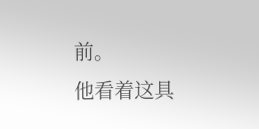前。
他看着这具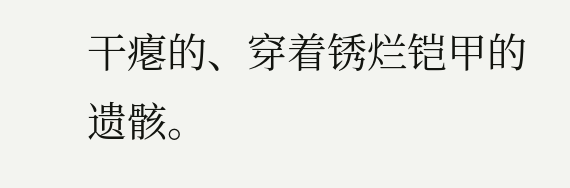干瘪的、穿着锈烂铠甲的遗骸。